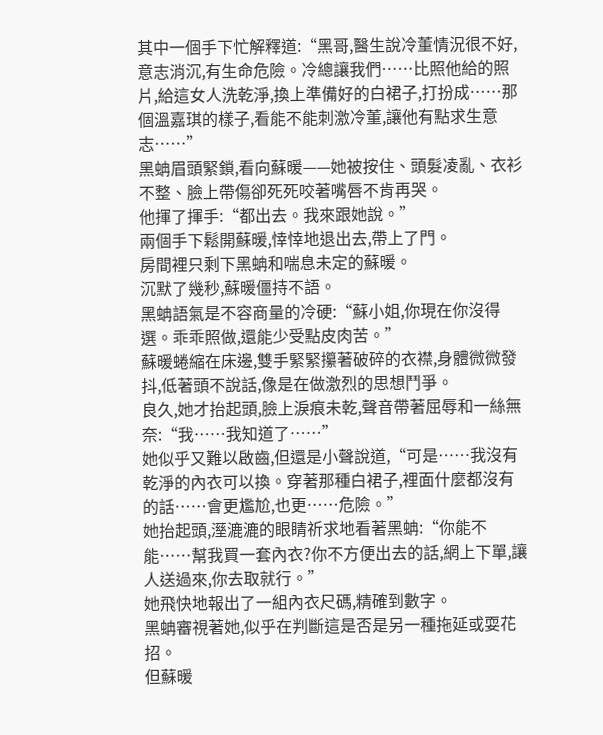其中一個手下忙解釋道:“黑哥,醫生說冷董情況很不好,意志消沉,有生命危險。冷總讓我們……比照他給的照片,給這女人洗乾淨,換上準備好的白裙子,打扮成……那個溫嘉琪的樣子,看能不能刺激冷董,讓他有點求生意志……”
黑蚺眉頭緊鎖,看向蘇暖——她被按住、頭髮凌亂、衣衫不整、臉上帶傷卻死死咬著嘴唇不肯再哭。
他揮了揮手:“都出去。我來跟她說。”
兩個手下鬆開蘇暖,悻悻地退出去,帶上了門。
房間裡只剩下黑蚺和喘息未定的蘇暖。
沉默了幾秒,蘇暖僵持不語。
黑蚺語氣是不容商量的冷硬:“蘇小姐,你現在你沒得選。乖乖照做,還能少受點皮肉苦。”
蘇暖蜷縮在床邊,雙手緊緊攥著破碎的衣襟,身體微微發抖,低著頭不說話,像是在做激烈的思想鬥爭。
良久,她才抬起頭,臉上淚痕未乾,聲音帶著屈辱和一絲無奈:“我……我知道了……”
她似乎又難以啟齒,但還是小聲說道,“可是……我沒有乾淨的內衣可以換。穿著那種白裙子,裡面什麼都沒有的話……會更尷尬,也更……危險。”
她抬起頭,溼漉漉的眼睛祈求地看著黑蚺:“你能不能……幫我買一套內衣?你不方便出去的話,網上下單,讓人送過來,你去取就行。”
她飛快地報出了一組內衣尺碼,精確到數字。
黑蚺審視著她,似乎在判斷這是否是另一種拖延或耍花招。
但蘇暖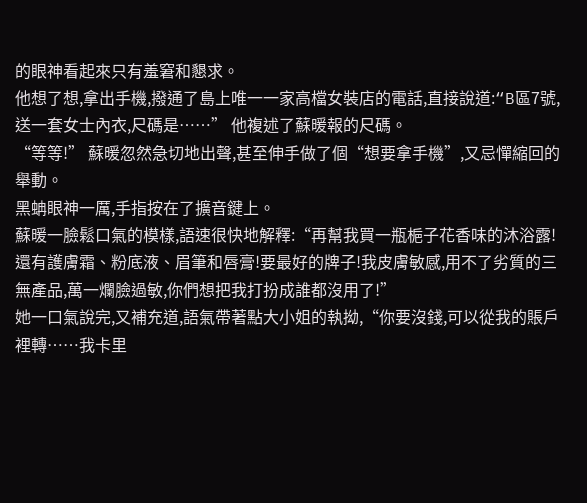的眼神看起來只有羞窘和懇求。
他想了想,拿出手機,撥通了島上唯一一家高檔女裝店的電話,直接說道:“B區7號,送一套女士內衣,尺碼是……” 他複述了蘇暖報的尺碼。
“等等!” 蘇暖忽然急切地出聲,甚至伸手做了個“想要拿手機”,又忌憚縮回的舉動。
黑蚺眼神一厲,手指按在了擴音鍵上。
蘇暖一臉鬆口氣的模樣,語速很快地解釋:“再幫我買一瓶梔子花香味的沐浴露!還有護膚霜、粉底液、眉筆和唇膏!要最好的牌子!我皮膚敏感,用不了劣質的三無產品,萬一爛臉過敏,你們想把我打扮成誰都沒用了!”
她一口氣說完,又補充道,語氣帶著點大小姐的執拗,“你要沒錢,可以從我的賬戶裡轉……我卡里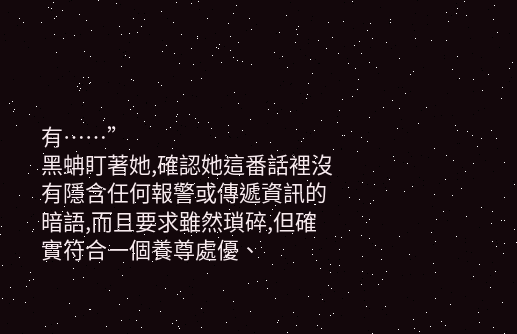有……”
黑蚺盯著她,確認她這番話裡沒有隱含任何報警或傳遞資訊的暗語,而且要求雖然瑣碎,但確實符合一個養尊處優、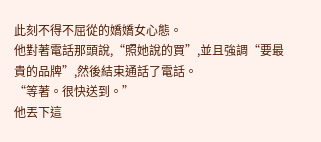此刻不得不屈從的嬌嬌女心態。
他對著電話那頭說,“照她說的買”,並且強調“要最貴的品牌”,然後結束通話了電話。
“等著。很快送到。”
他丟下這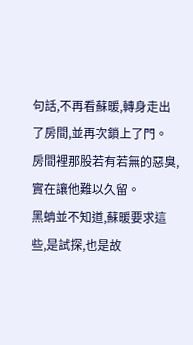句話,不再看蘇暖,轉身走出了房間,並再次鎖上了門。
房間裡那股若有若無的惡臭,實在讓他難以久留。
黑蚺並不知道,蘇暖要求這些,是試探,也是故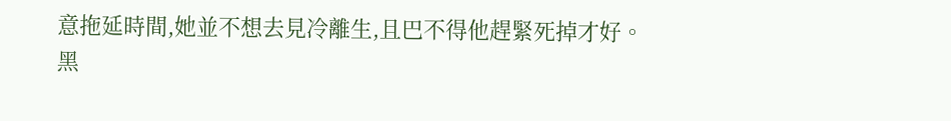意拖延時間,她並不想去見冷離生,且巴不得他趕緊死掉才好。
黑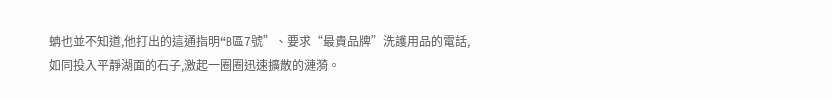蚺也並不知道,他打出的這通指明“B區7號”、要求“最貴品牌”洗護用品的電話,如同投入平靜湖面的石子,激起一圈圈迅速擴散的漣漪。